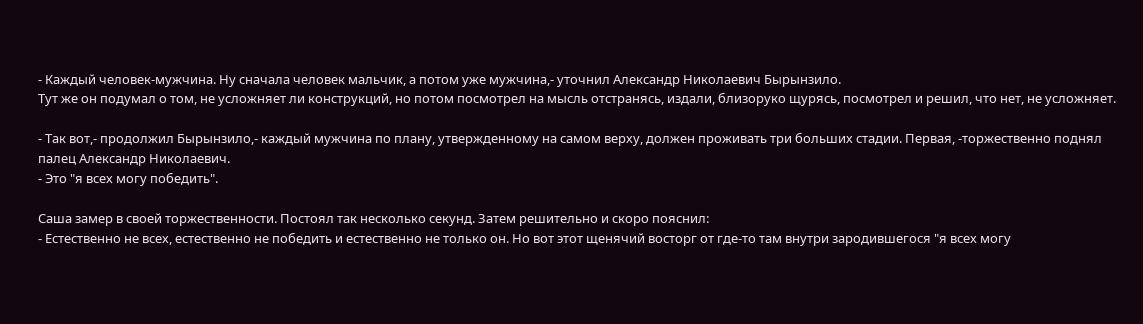- Каждый человек-мужчина. Ну сначала человек мальчик, а потом уже мужчина,- уточнил Александр Николаевич Бырынзило.
Тут же он подумал о том, не усложняет ли конструкций, но потом посмотрел на мысль отстранясь, издали, близоруко щурясь, посмотрел и решил, что нет, не усложняет.

- Так вот,- продолжил Бырынзило,- каждый мужчина по плану, утвержденному на самом верху, должен проживать три больших стадии. Первая, -торжественно поднял палец Александр Николаевич.
- Это "я всех могу победить".

Саша замер в своей торжественности. Постоял так несколько секунд. Затем решительно и скоро пояснил:
- Естественно не всех, естественно не победить и естественно не только он. Но вот этот щенячий восторг от где-то там внутри зародившегося "я всех могу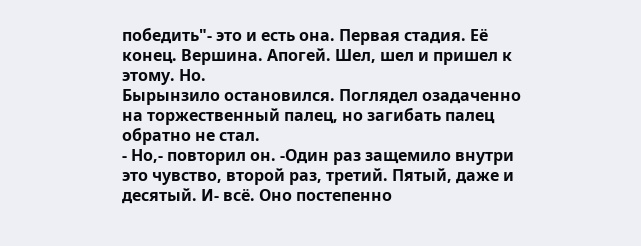победить"- это и есть она. Первая стадия. Её конец. Вершина. Апогей. Шел, шел и пришел к этому. Но.
Бырынзило остановился. Поглядел озадаченно на торжественный палец, но загибать палец обратно не стал.
- Но,- повторил он. -Один раз защемило внутри это чувство, второй раз, третий. Пятый, даже и десятый. И- всё. Оно постепенно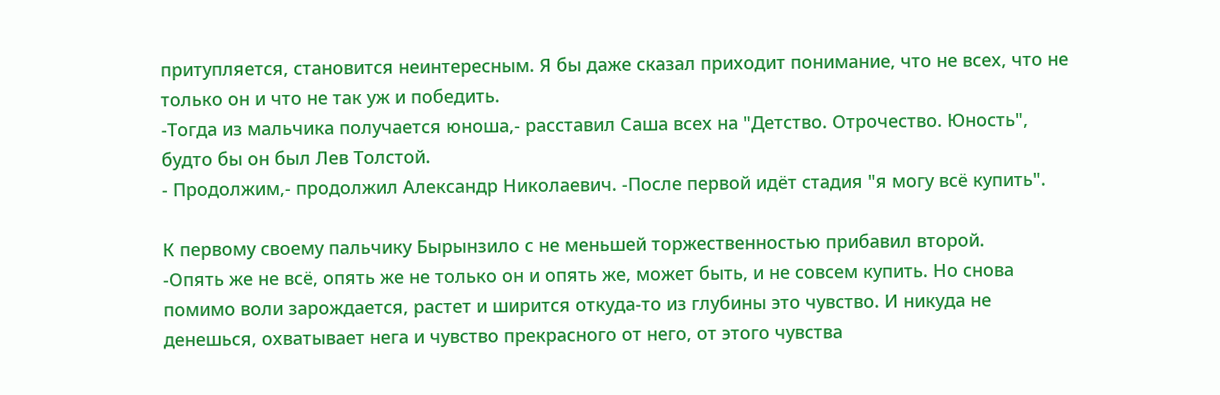притупляется, становится неинтересным. Я бы даже сказал приходит понимание, что не всех, что не только он и что не так уж и победить.
-Тогда из мальчика получается юноша,- расставил Саша всех на "Детство. Отрочество. Юность", будто бы он был Лев Толстой.
- Продолжим,- продолжил Александр Николаевич. -После первой идёт стадия "я могу всё купить".

К первому своему пальчику Бырынзило с не меньшей торжественностью прибавил второй.
-Опять же не всё, опять же не только он и опять же, может быть, и не совсем купить. Но снова помимо воли зарождается, растет и ширится откуда-то из глубины это чувство. И никуда не денешься, охватывает нега и чувство прекрасного от него, от этого чувства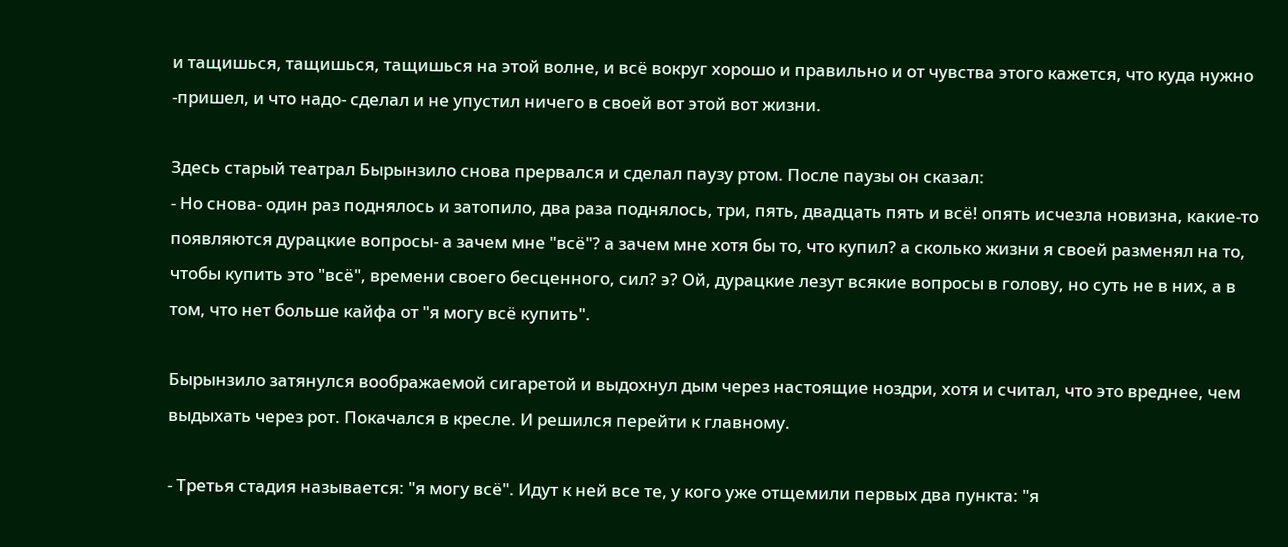и тащишься, тащишься, тащишься на этой волне, и всё вокруг хорошо и правильно и от чувства этого кажется, что куда нужно -пришел, и что надо- сделал и не упустил ничего в своей вот этой вот жизни.

Здесь старый театрал Бырынзило снова прервался и сделал паузу ртом. После паузы он сказал:
- Но снова- один раз поднялось и затопило, два раза поднялось, три, пять, двадцать пять и всё! опять исчезла новизна, какие-то появляются дурацкие вопросы- а зачем мне "всё"? а зачем мне хотя бы то, что купил? а сколько жизни я своей разменял на то, чтобы купить это "всё", времени своего бесценного, сил? э? Ой, дурацкие лезут всякие вопросы в голову, но суть не в них, а в том, что нет больше кайфа от "я могу всё купить".

Бырынзило затянулся воображаемой сигаретой и выдохнул дым через настоящие ноздри, хотя и считал, что это вреднее, чем выдыхать через рот. Покачался в кресле. И решился перейти к главному.

- Третья стадия называется: "я могу всё". Идут к ней все те, у кого уже отщемили первых два пункта: "я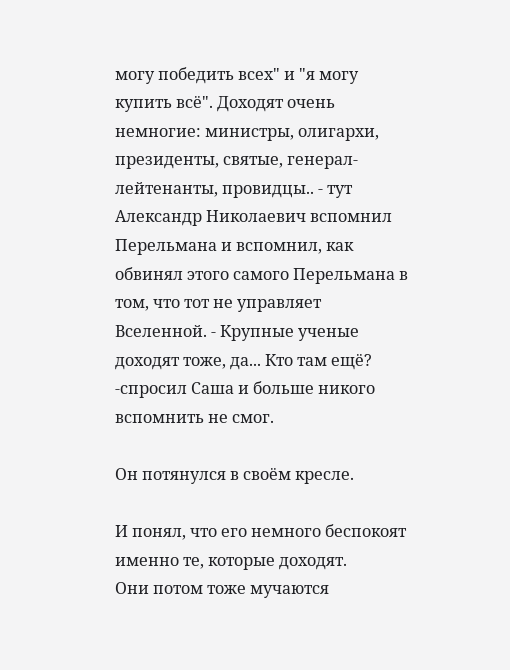могу победить всех" и "я могу купить всё". Доходят очень немногие: министры, олигархи, президенты, святые, генерал-лейтенанты, провидцы.. - тут Александр Николаевич вспомнил Перельмана и вспомнил, как обвинял этого самого Перельмана в том, что тот не управляет Вселенной. - Крупные ученые доходят тоже, да... Кто там ещё? -спросил Саша и больше никого вспомнить не смог.

Он потянулся в своём кресле.

И понял, что его немного беспокоят именно те, которые доходят.
Они потом тоже мучаются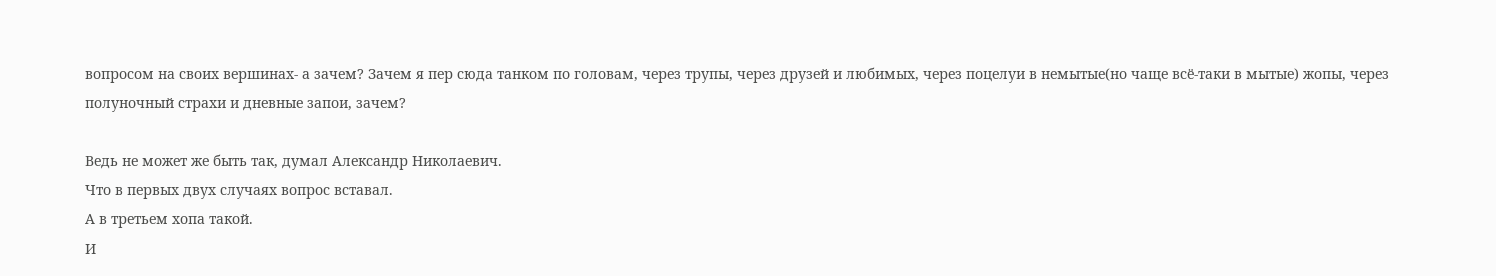вопросом на своих вершинах- а зачем? Зачем я пер сюда танком по головам, через трупы, через друзей и любимых, через поцелуи в немытые(но чаще всё-таки в мытые) жопы, через полуночный страхи и дневные запои, зачем?

Ведь не может же быть так, думал Александр Николаевич.
Что в первых двух случаях вопрос вставал.
А в третьем хопа такой.
И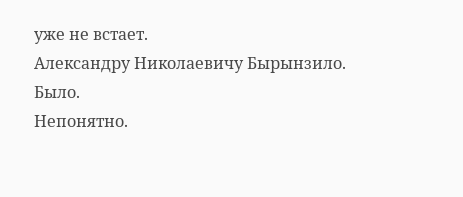уже не встает.
Александру Николаевичу Бырынзило.
Было.
Непонятно.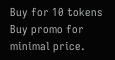Buy for 10 tokens
Buy promo for minimal price.